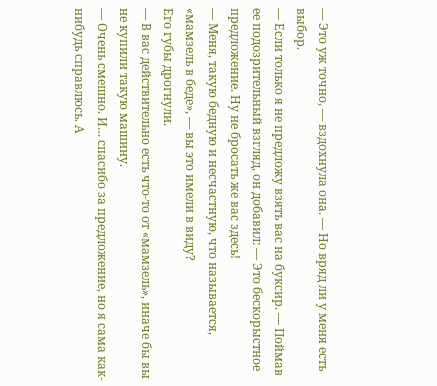— Это уж точно, — вздохнула она. — Но вряд ли у меня есть выбор.
— Если только я не предложу взять вас на буксир. — Поймав ее подозрительный взгляд, он добавил: — Это бескорыстное предложение. Ну не бросать же вас здесь!
— Меня, такую бедную и несчастную, что называется, «мамзель в беде», — вы это имели в виду?
Его губы дрогнули.
— В вас действительно есть что-то от «мамзель», иначе бы вы не купили такую машину.
— Очень смешно. И… спасибо за предложение, но я сама как-нибудь справлюсь. А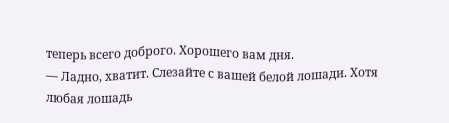теперь всего доброго. Хорошего вам дня.
— Ладно, хватит. Слезайте с вашей белой лошади. Хотя любая лошадь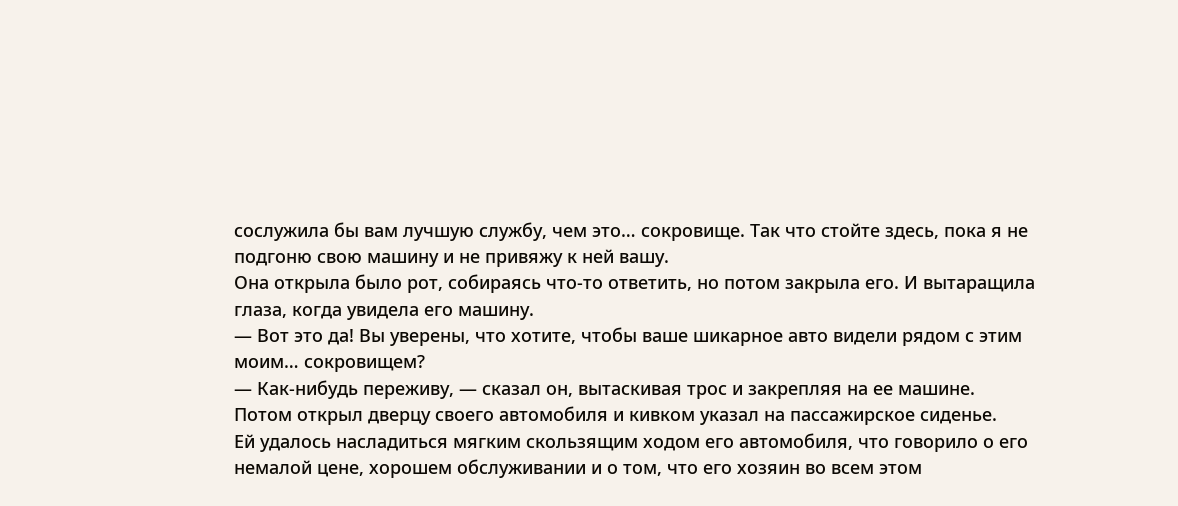сослужила бы вам лучшую службу, чем это… сокровище. Так что стойте здесь, пока я не подгоню свою машину и не привяжу к ней вашу.
Она открыла было рот, собираясь что-то ответить, но потом закрыла его. И вытаращила глаза, когда увидела его машину.
— Вот это да! Вы уверены, что хотите, чтобы ваше шикарное авто видели рядом с этим моим… сокровищем?
— Как-нибудь переживу, — сказал он, вытаскивая трос и закрепляя на ее машине. Потом открыл дверцу своего автомобиля и кивком указал на пассажирское сиденье.
Ей удалось насладиться мягким скользящим ходом его автомобиля, что говорило о его немалой цене, хорошем обслуживании и о том, что его хозяин во всем этом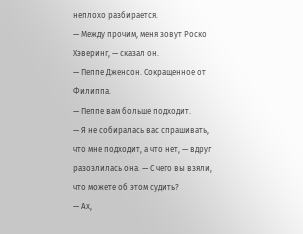неплохо разбирается.
— Между прочим, меня зовут Роско Хэверинг, — сказал он.
— Пеппе Дженсон. Сокращенное от Филиппа.
— Пеппе вам больше подходит.
— Я не собиралась вас спрашивать, что мне подходит, а что нет, — вдруг разозлилась она. — С чего вы взяли, что можете об этом судить?
— Ах,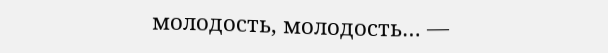молодость, молодость… —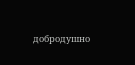добродушно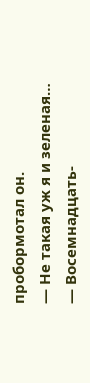пробормотал он.
— Не такая уж я и зеленая…
— Восемнадцать-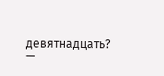девятнадцать? —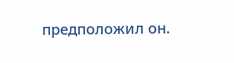предположил он.